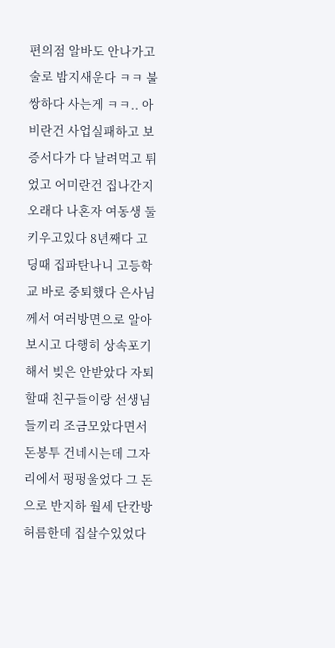편의점 알바도 안나가고 술로 밤지새운다 ㅋㅋ 불쌍하다 사는게 ㅋㅋ.. 아비란건 사업실패하고 보증서다가 다 날려먹고 튀었고 어미란건 집나간지 오래다 나혼자 여동생 둘 키우고있다 8년째다 고딩때 집파탄나니 고등학교 바로 중퇴했다 은사님께서 여러방면으로 알아보시고 다행히 상속포기해서 빚은 안받았다 자퇴할때 친구들이랑 선생님들끼리 조금모았다면서 돈봉투 건네시는데 그자리에서 펑펑울었다 그 돈으로 반지하 월세 단칸방 허름한데 집살수있었다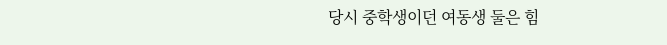당시 중학생이던 여동생 둘은 힘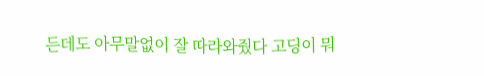든데도 아무말없이 잘 따라와줬다 고딩이 뭐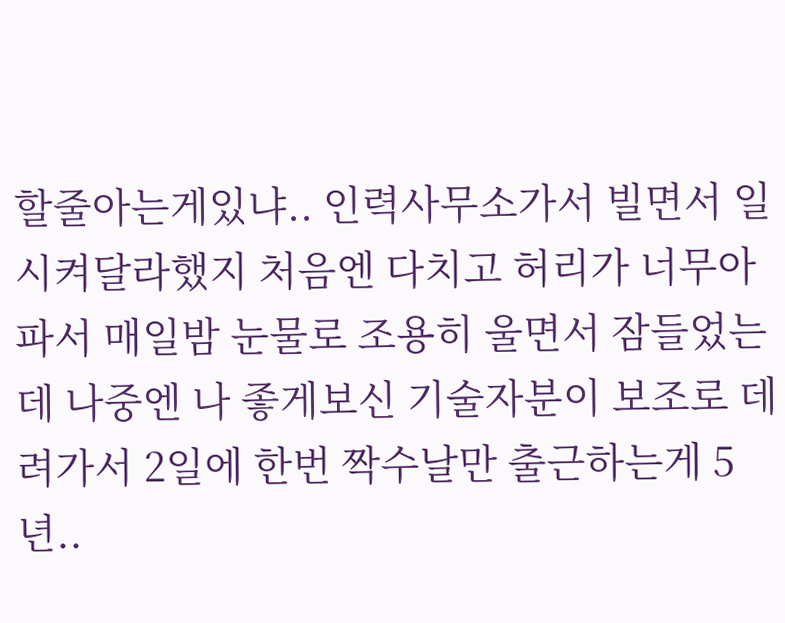할줄아는게있냐.. 인력사무소가서 빌면서 일시켜달라했지 처음엔 다치고 허리가 너무아파서 매일밤 눈물로 조용히 울면서 잠들었는데 나중엔 나 좋게보신 기술자분이 보조로 데려가서 2일에 한번 짝수날만 출근하는게 5년..